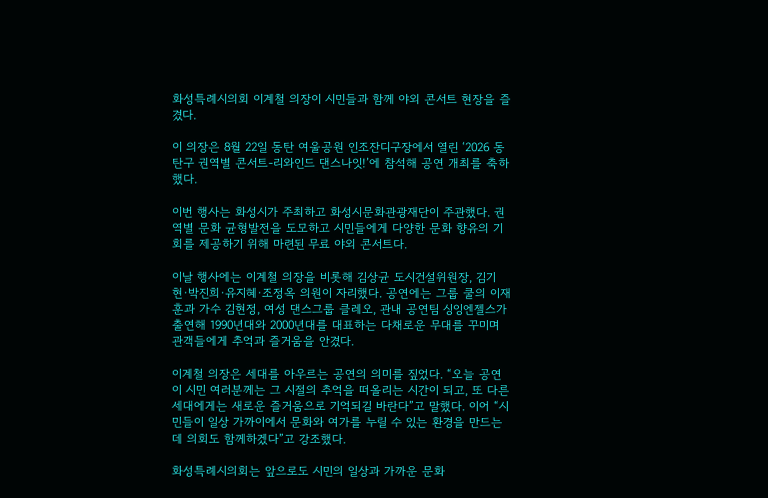화성특례시의회 이계철 의장이 시민들과 함께 야외 콘서트 현장을 즐겼다.

이 의장은 8월 22일 동탄 여울공원 인조잔디구장에서 열린 ‘2026 동탄구 권역별 콘서트-리와인드 댄스나잇!’에 참석해 공연 개최를 축하했다.

이번 행사는 화성시가 주최하고 화성시문화관광재단이 주관했다. 권역별 문화 균형발전을 도모하고 시민들에게 다양한 문화 향유의 기회를 제공하기 위해 마련된 무료 야외 콘서트다.

이날 행사에는 이계철 의장을 비롯해 김상균 도시건설위원장, 김기현·박진희·유지혜·조정옥 의원이 자리했다. 공연에는 그룹 쿨의 이재훈과 가수 김현정, 여성 댄스그룹 클레오, 관내 공연팀 싱잉엔젤스가 출연해 1990년대와 2000년대를 대표하는 다채로운 무대를 꾸미며 관객들에게 추억과 즐거움을 안겼다.

이계철 의장은 세대를 아우르는 공연의 의미를 짚었다. “오늘 공연이 시민 여러분께는 그 시절의 추억을 떠올리는 시간이 되고, 또 다른 세대에게는 새로운 즐거움으로 기억되길 바란다”고 말했다. 이어 “시민들이 일상 가까이에서 문화와 여가를 누릴 수 있는 환경을 만드는 데 의회도 함께하겠다”고 강조했다.

화성특례시의회는 앞으로도 시민의 일상과 가까운 문화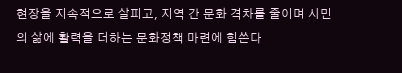현장을 지속적으로 살피고, 지역 간 문화 격차를 줄이며 시민의 삶에 활력을 더하는 문화정책 마련에 힘쓴다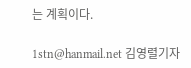는 계획이다.

1stn@hanmail.net 김영렬기자